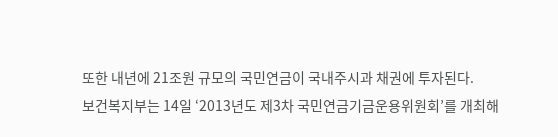또한 내년에 21조원 규모의 국민연금이 국내주시과 채권에 투자된다.
보건복지부는 14일 ‘2013년도 제3차 국민연금기금운용위원회’를 개최해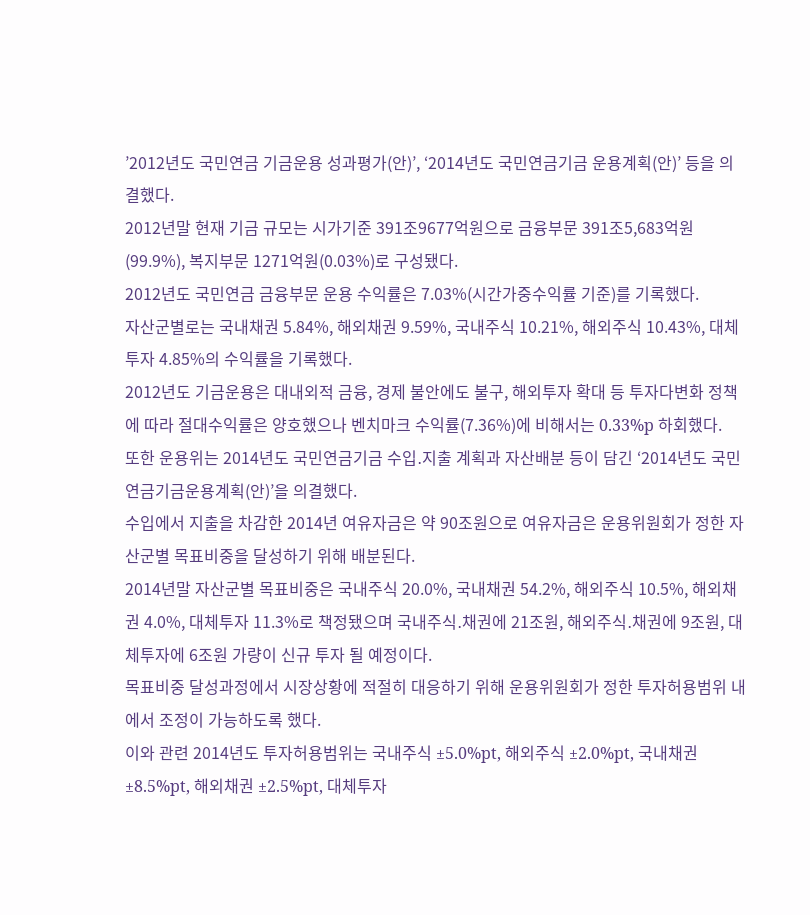’2012년도 국민연금 기금운용 성과평가(안)’, ‘2014년도 국민연금기금 운용계획(안)’ 등을 의결했다.
2012년말 현재 기금 규모는 시가기준 391조9677억원으로 금융부문 391조5,683억원(99.9%), 복지부문 1271억원(0.03%)로 구성됐다.
2012년도 국민연금 금융부문 운용 수익률은 7.03%(시간가중수익률 기준)를 기록했다.
자산군별로는 국내채권 5.84%, 해외채권 9.59%, 국내주식 10.21%, 해외주식 10.43%, 대체투자 4.85%의 수익률을 기록했다.
2012년도 기금운용은 대내외적 금융, 경제 불안에도 불구, 해외투자 확대 등 투자다변화 정책에 따라 절대수익률은 양호했으나 벤치마크 수익률(7.36%)에 비해서는 0.33%p 하회했다.
또한 운용위는 2014년도 국민연금기금 수입․지출 계획과 자산배분 등이 담긴 ‘2014년도 국민연금기금운용계획(안)’을 의결했다.
수입에서 지출을 차감한 2014년 여유자금은 약 90조원으로 여유자금은 운용위원회가 정한 자산군별 목표비중을 달성하기 위해 배분된다.
2014년말 자산군별 목표비중은 국내주식 20.0%, 국내채권 54.2%, 해외주식 10.5%, 해외채권 4.0%, 대체투자 11.3%로 책정됐으며 국내주식․채권에 21조원, 해외주식․채권에 9조원, 대체투자에 6조원 가량이 신규 투자 될 예정이다.
목표비중 달성과정에서 시장상황에 적절히 대응하기 위해 운용위원회가 정한 투자허용범위 내에서 조정이 가능하도록 했다.
이와 관련 2014년도 투자허용범위는 국내주식 ±5.0%pt, 해외주식 ±2.0%pt, 국내채권 ±8.5%pt, 해외채권 ±2.5%pt, 대체투자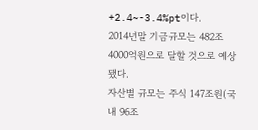+2.4~-3.4%pt이다.
2014년말 기금규모는 482조4000억원으로 달할 것으로 예상됐다.
자산별 규모는 주식 147조원(국내 96조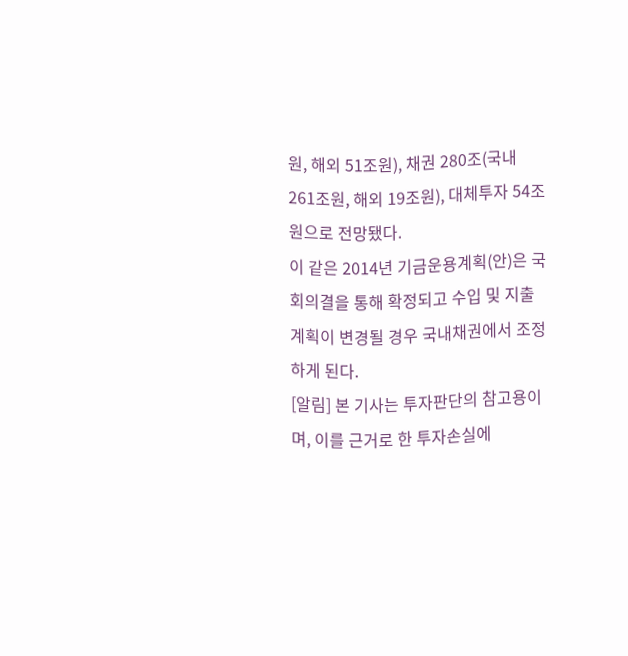원, 해외 51조원), 채권 280조(국내 261조원, 해외 19조원), 대체투자 54조원으로 전망됐다.
이 같은 2014년 기금운용계획(안)은 국회의결을 통해 확정되고 수입 및 지출 계획이 변경될 경우 국내채권에서 조정하게 된다.
[알림] 본 기사는 투자판단의 참고용이며, 이를 근거로 한 투자손실에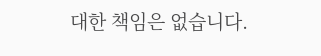대한 책임은 없습니다.